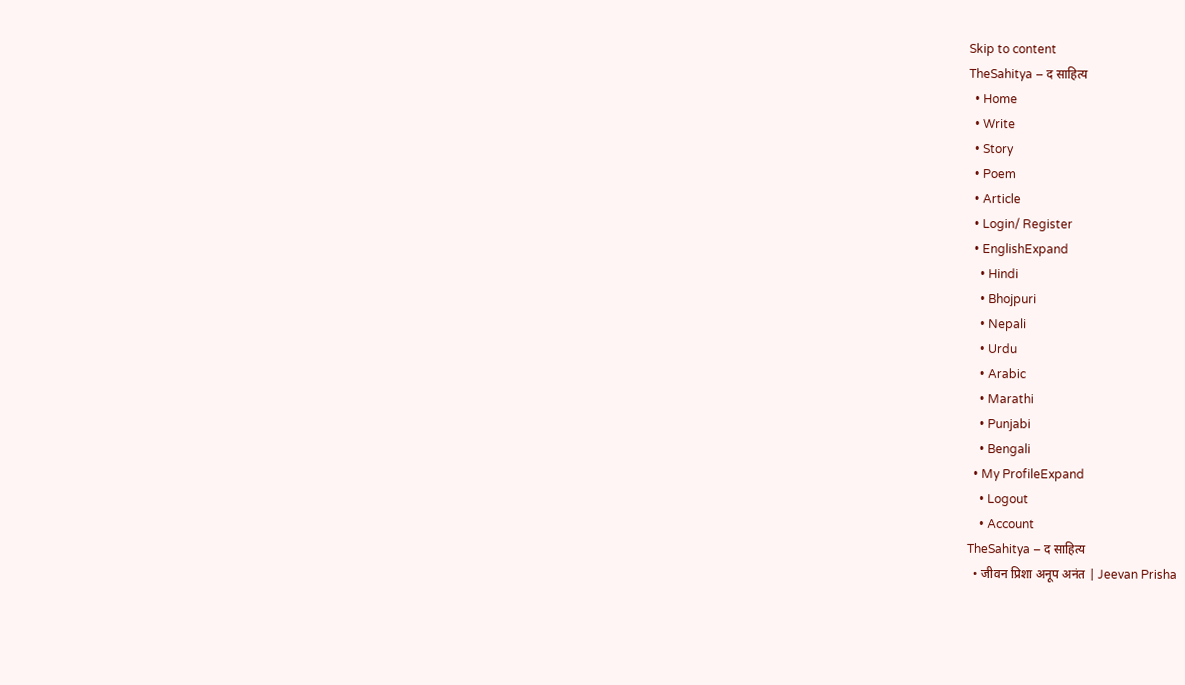Skip to content
TheSahitya – द साहित्य
  • Home
  • Write
  • Story
  • Poem
  • Article
  • Login/ Register
  • EnglishExpand
    • Hindi
    • Bhojpuri
    • Nepali
    • Urdu
    • Arabic
    • Marathi
    • Punjabi
    • Bengali
  • My ProfileExpand
    • Logout
    • Account
TheSahitya – द साहित्य
  • जीवन प्रिशा अनूप अनंत | Jeevan Prisha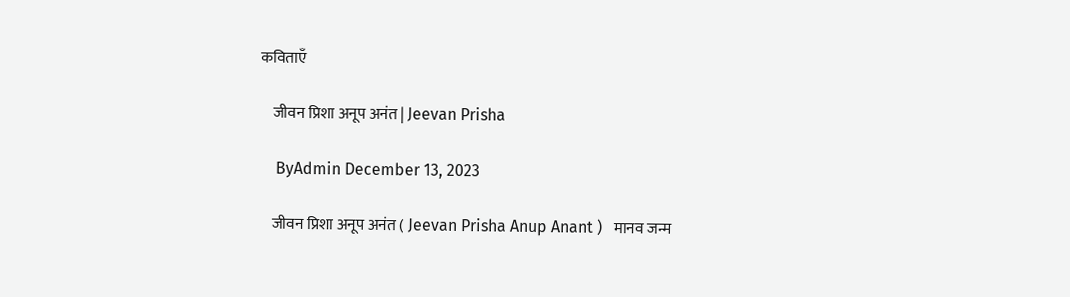कविताएँ

    जीवन प्रिशा अनूप अनंत | Jeevan Prisha

    ByAdmin December 13, 2023

    जीवन प्रिशा अनूप अनंत ( Jeevan Prisha Anup Anant )   मानव जन्म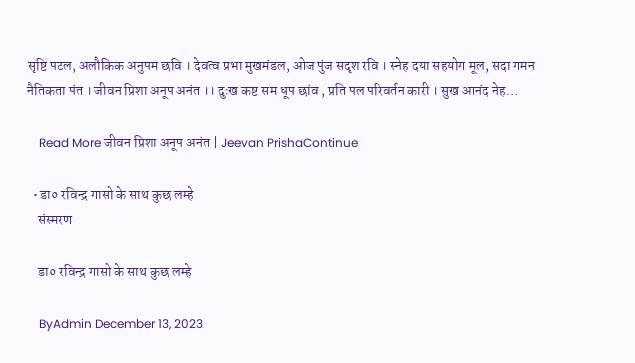सृष्टि पटल, अलौकिक अनुपम छवि । देवत्व प्रभा मुखमंडल, ओज पुंज सदृश रवि । स्नेह दया सहयोग मूल, सदा गमन नैतिकता पंत । जीवन प्रिशा अनूप अनंत ।। दुःख कष्ट सम धूप छांव , प्रति पल परिवर्तन कारी । सुख आनंद नेह…

    Read More जीवन प्रिशा अनूप अनंत | Jeevan PrishaContinue

  • डा० रविन्द्र गासो के साथ कुछ लम्हे
    संस्मरण

    डा० रविन्द्र गासो के साथ कुछ लम्हे

    ByAdmin December 13, 2023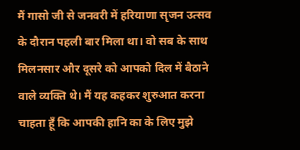मैं गासो जी से जनवरी में हरियाणा सृजन उत्सव के दौरान पहली बार मिला था। वो सब के साथ मिलनसार और दूसरे को आपको दिल में बैठाने वाले व्यक्ति थे। मैं यह कहकर शुरुआत करना चाहता हूँ कि आपकी हानि का के लिए मुझे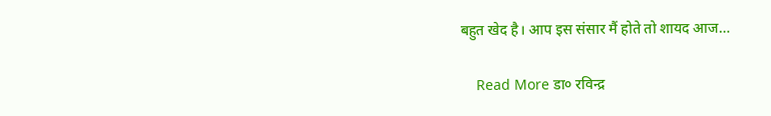बहुत खेद है। आप इस संसार मैं होते तो शायद आज…

    Read More डा० रविन्द्र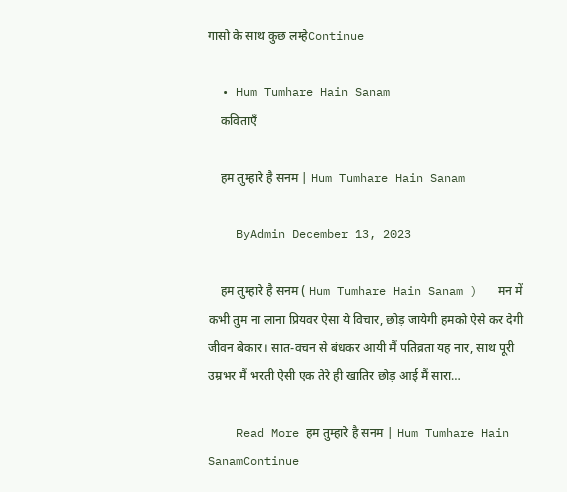गासो के साथ कुछ लम्हेContinue

  • Hum Tumhare Hain Sanam
    कविताएँ

    हम तुम्हारे है सनम | Hum Tumhare Hain Sanam

    ByAdmin December 13, 2023

    हम तुम्हारे है सनम ( Hum Tumhare Hain Sanam )   मन में कभी तुम ना लाना प्रियवर ऐसा ये विचार, छोड़ जायेगी हमको ऐसे कर देगी जीवन बेकार। सात-वचन से बंधकर आयी मैं पतिव्रता यह नार, साथ पूरी उम्रभर मैं भरती ऐसी एक तेरे ही खातिर छोड़ आई मैं सारा…

    Read More हम तुम्हारे है सनम | Hum Tumhare Hain SanamContinue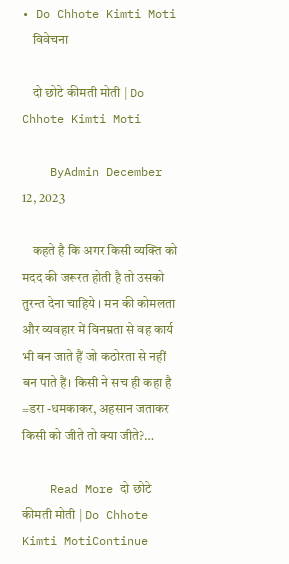• Do Chhote Kimti Moti
    विवेचना

    दो छोटे कीमती मोती | Do Chhote Kimti Moti

    ByAdmin December 12, 2023

    कहते है कि अगर किसी व्यक्ति को मदद की जरूरत होती है तो उसको तुरन्त देना चाहिये । मन की कोमलता और व्यवहार में विनम्रता से वह कार्य भी बन जाते हैं जो कठोरता से नहीं बन पाते हैं। किसी ने सच ही कहा है =डरा -धमकाकर, अहसान जताकर किसी को जीते तो क्या जीते?…

    Read More दो छोटे कीमती मोती | Do Chhote Kimti MotiContinue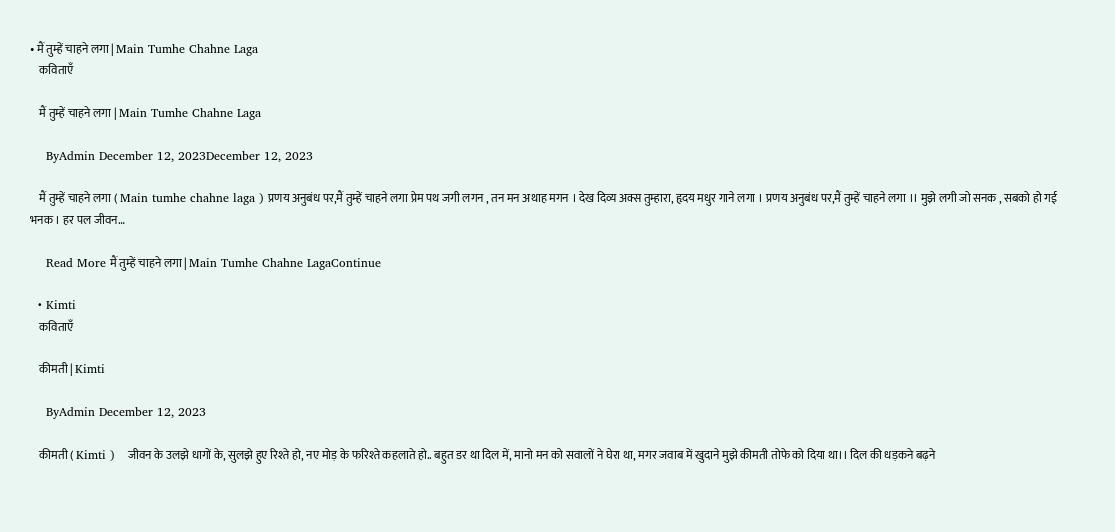• मैं तुम्हें चाहने लगा | Main Tumhe Chahne Laga
    कविताएँ

    मैं तुम्हें चाहने लगा | Main Tumhe Chahne Laga

    ByAdmin December 12, 2023December 12, 2023

    मैं तुम्हें चाहने लगा ( Main tumhe chahne laga ) प्रणय अनुबंध पर,मैं तुम्हें चाहने लगा प्रेम पथ जगी लगन , तन मन अथाह मगन । देख दिव्य अक्स तुम्हारा, हृदय मधुर गाने लगा । प्रणय अनुबंध पर,मैं तुम्हें चाहने लगा ।। मुझे लगी जो सनक , सबको हो गई भनक । हर पल जीवन…

    Read More मैं तुम्हें चाहने लगा | Main Tumhe Chahne LagaContinue

  • Kimti
    कविताएँ

    कीमती | Kimti

    ByAdmin December 12, 2023

    कीमती ( Kimti )   जीवन के उलझे धागों के, सुलझे हुए रिश्ते हो, नए मोड़ के फरिश्ते कहलाते हो.. बहुत डर था दिल में, मानो मन को सवालों ने घेरा था, मगर जवाब में खुदाने मुझे कीमती तोफे को दिया था।। दिल की धड़कने बढ़ने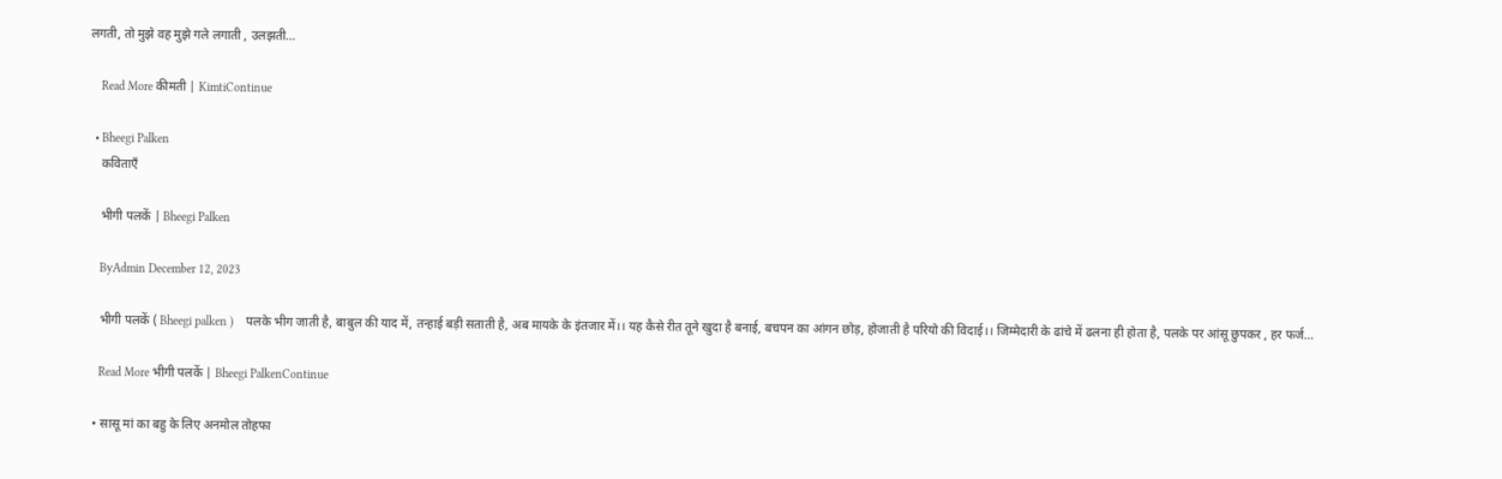लगती, तो मुझे वह मुझे गले लगाती , उलझती…

    Read More कीमती | KimtiContinue

  • Bheegi Palken
    कविताएँ

    भीगी पलकें | Bheegi Palken

    ByAdmin December 12, 2023

    भीगी पलकें ( Bheegi palken )    पलके भीग जाती है, बाबुल की याद में, तन्हाई बड़ी सताती है, अब मायके के इंतजार में।। यह कैसे रीत तूने खुदा है बनाई, बचपन का आंगन छोड़, होजाती है परियो की विदाई।। जिम्मेदारी के ढांचे में ढलना ही होता है, पलके पर आंसू छुपकर , हर फर्ज…

    Read More भीगी पलकें | Bheegi PalkenContinue

  • सासू मां का बहु के लिए अनमोल तोहफा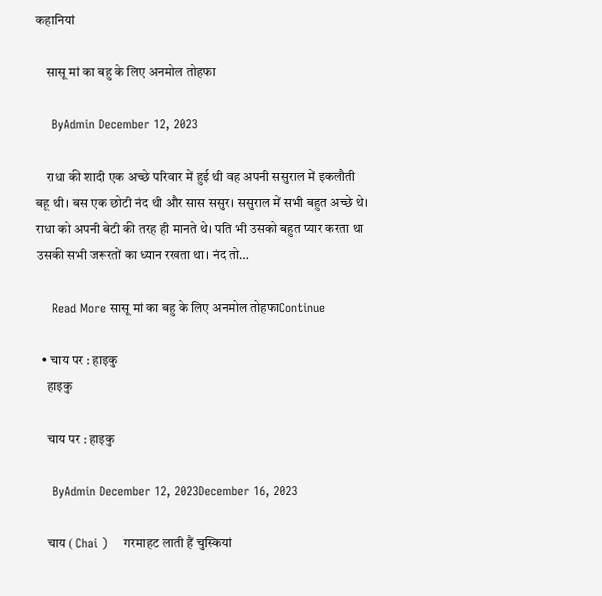कहानियां

    सासू मां का बहु के लिए अनमोल तोहफा

    ByAdmin December 12, 2023

    राधा की शादी एक अच्छे परिवार में हुई थी वह अपनी ससुराल में इकलौती बहू थी। बस एक छोटी नंद थी और सास ससुर। ससुराल में सभी बहुत अच्छे थे। राधा को अपनी बेटी की तरह ही मानते थे। पति भी उसको बहुत प्यार करता था उसकी सभी जरूरतों का ध्यान रखता था। नंद तो…

    Read More सासू मां का बहु के लिए अनमोल तोहफाContinue

  • चाय पर : हाइकु
    हाइकु

    चाय पर : हाइकु

    ByAdmin December 12, 2023December 16, 2023

    चाय ( Chai )    गरमाहट लाती हैं चुस्कियां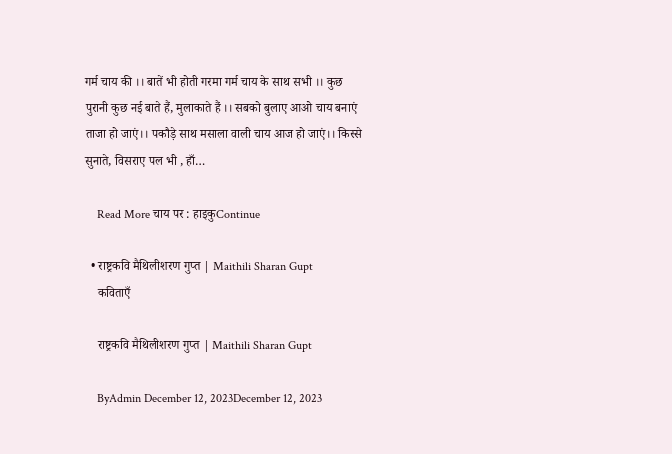गर्म चाय की ।। बातें भी होती गरमा गर्म चाय के साथ सभी ।। कुछ पुरानी कुछ नई बाते हैं, मुलाकाते हैं ।। सबको बुलाए आओ चाय बनाएं ताजा हो जाएं।। पकौड़े साथ मसाला वाली चाय आज हो जाएं।। किस्से सुनाते, विसराए पल भी , हाँ…

    Read More चाय पर : हाइकुContinue

  • राष्ट्रकवि मैथिलीशरण गुप्त | Maithili Sharan Gupt
    कविताएँ

    राष्ट्रकवि मैथिलीशरण गुप्त | Maithili Sharan Gupt

    ByAdmin December 12, 2023December 12, 2023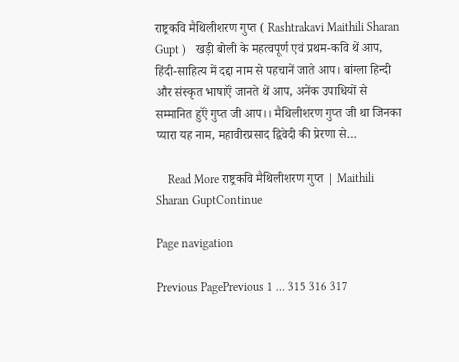राष्ट्रकवि मैथिलीशरण गुप्त ( Rashtrakavi Maithili Sharan Gupt )   खड़ी बोली के महत्वपूर्ण एवं प्रथम-कवि थें आप, हिंदी-साहित्य में दद्दा नाम से पहचानें जाते आप। बांग्ला हिन्दी और संस्कृत भाषाऍं जानते थें आप, अनेंक उपाधियों से सम्मानित हुऍं गुप्त जी आप।। मैथिलीशरण गुप्त जी था जिनका प्यारा ‌यह नाम, महावीरप्रसाद द्विवेदी की प्रेरणा से…

    Read More राष्ट्रकवि मैथिलीशरण गुप्त | Maithili Sharan GuptContinue

Page navigation

Previous PagePrevious 1 … 315 316 317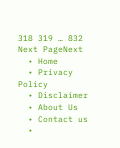318 319 … 832 Next PageNext
  • Home
  • Privacy Policy
  • Disclaimer
  • About Us
  • Contact us
  •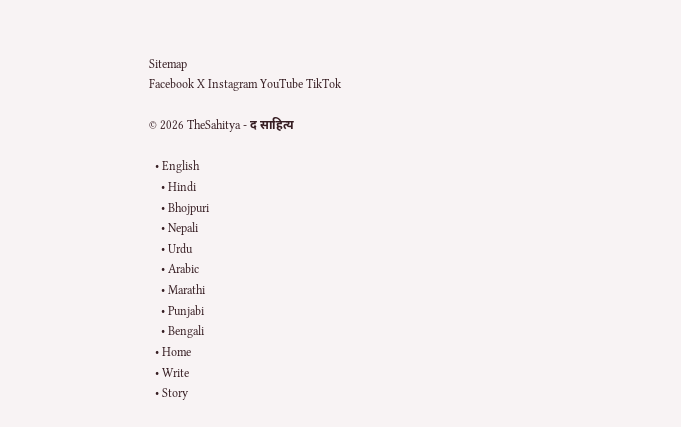Sitemap
Facebook X Instagram YouTube TikTok

© 2026 TheSahitya - द साहित्य

  • English
    • Hindi
    • Bhojpuri
    • Nepali
    • Urdu
    • Arabic
    • Marathi
    • Punjabi
    • Bengali
  • Home
  • Write
  • Story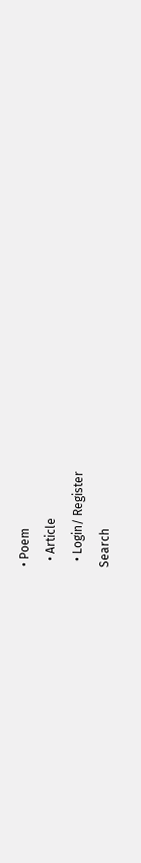• Poem
  • Article
  • Login/ Register
Search